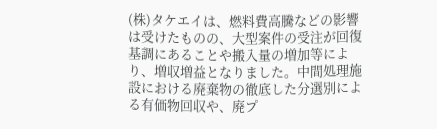(株)タケエイは、燃料費高騰などの影響は受けたものの、大型案件の受注が回復基調にあることや搬入量の増加等により、増収増益となりました。中間処理施設における廃棄物の徹底した分選別による有価物回収や、廃プ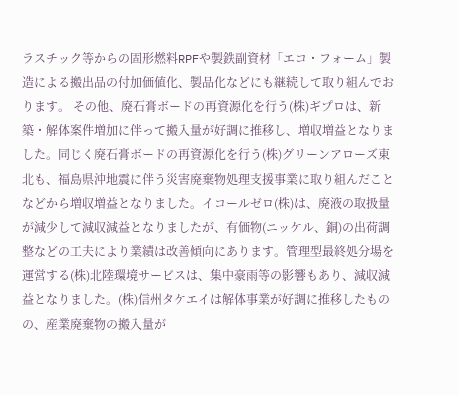ラスチック等からの固形燃料RPFや製鉄副資材「エコ・フォーム」製造による搬出品の付加価値化、製品化などにも継続して取り組んでおります。 その他、廃石膏ボードの再資源化を行う(株)ギプロは、新築・解体案件増加に伴って搬入量が好調に推移し、増収増益となりました。同じく廃石膏ボードの再資源化を行う(株)グリーンアローズ東北も、福島県沖地震に伴う災害廃棄物処理支援事業に取り組んだことなどから増収増益となりました。イコールゼロ(株)は、廃液の取扱量が減少して減収減益となりましたが、有価物(ニッケル、銅)の出荷調整などの工夫により業績は改善傾向にあります。管理型最終処分場を運営する(株)北陸環境サービスは、集中豪雨等の影響もあり、減収減益となりました。(株)信州タケエイは解体事業が好調に推移したものの、産業廃棄物の搬入量が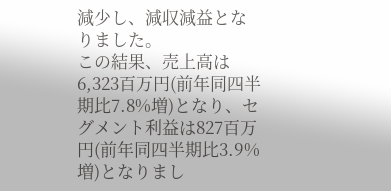減少し、減収減益となりました。
この結果、売上高は6,323百万円(前年同四半期比7.8%増)となり、セグメント利益は827百万円(前年同四半期比3.9%増)となりまし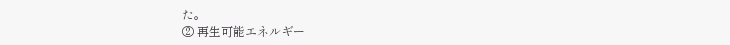た。
② 再生可能エネルギー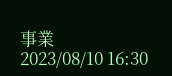事業
2023/08/10 16:30